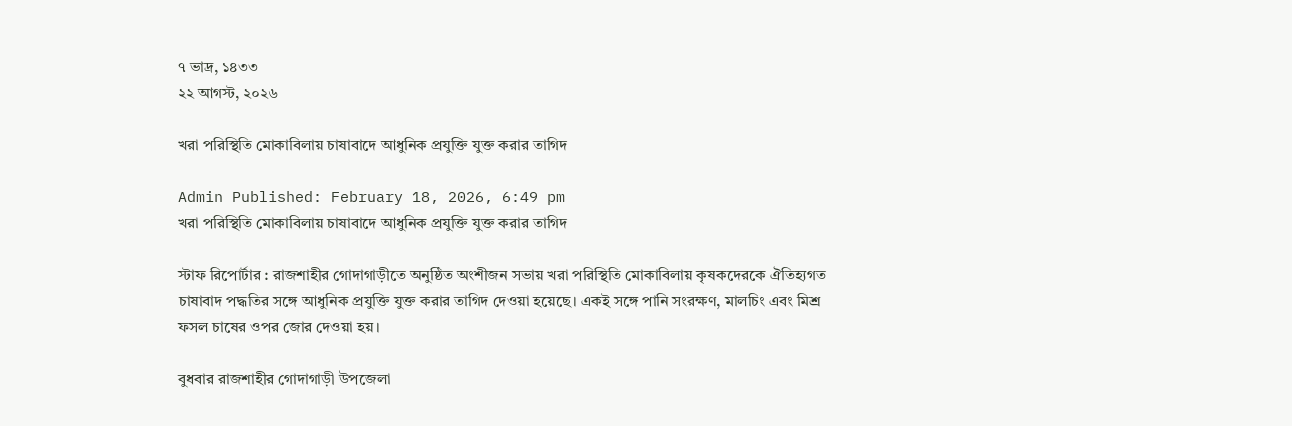৭ ভাদ্র, ১৪৩৩
২২ আগস্ট, ২০২৬

খরা পরিস্থিতি মোকাবিলায় চাষাবাদে আধুনিক প্রযুক্তি যুক্ত করার তাগিদ

Admin Published: February 18, 2026, 6:49 pm
খরা পরিস্থিতি মোকাবিলায় চাষাবাদে আধুনিক প্রযুক্তি যুক্ত করার তাগিদ

স্টাফ রিপোর্টার : রাজশাহীর গোদাগাড়ীতে অনুষ্ঠিত অংশীজন সভায় খরা পরিস্থিতি মোকাবিলায় কৃষকদেরকে ঐতিহ্যগত চাষাবাদ পদ্ধতির সঙ্গে আধুনিক প্রযুক্তি যুক্ত করার তাগিদ দেওয়া হয়েছে। একই সঙ্গে পানি সংরক্ষণ, মালচিং এবং মিশ্র ফসল চাষের ওপর জোর দেওয়া হয়।

বুধবার রাজশাহীর গোদাগাড়ী উপজেলা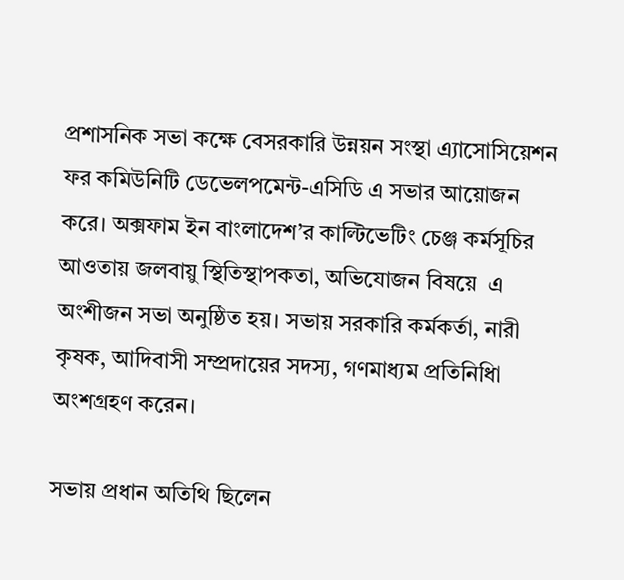প্রশাসনিক সভা কক্ষে বেসরকারি উন্নয়ন সংস্থা এ্যাসোসিয়েশন ফর কমিউনিটি ডেভেলপমেন্ট-এসিডি এ সভার আয়োজন করে। অক্সফাম ইন বাংলাদেশ’র কাল্টিভেটিং চেঞ্জ কর্মসূচির আওতায় জলবায়ু স্থিতিস্থাপকতা, অভিযোজন বিষয়ে  এ অংশীজন সভা অনুষ্ঠিত হয়। সভায় সরকারি কর্মকর্তা, নারী কৃষক, আদিবাসী সম্প্রদায়ের সদস্য, গণমাধ্যম প্রতিনিধিা অংশগ্রহণ করেন।

সভায় প্রধান অতিথি ছিলেন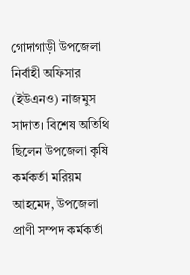গোদাগাড়ী উপজেলা নির্বাহী অফিসার (ইউএনও) নাজমুস সাদাত। বিশেষ অতিথি ছিলেন উপজেলা কৃষি কর্মকর্তা মরিয়ম আহমেদ, উপজেলা প্রাণী সম্পদ কর্মকর্তা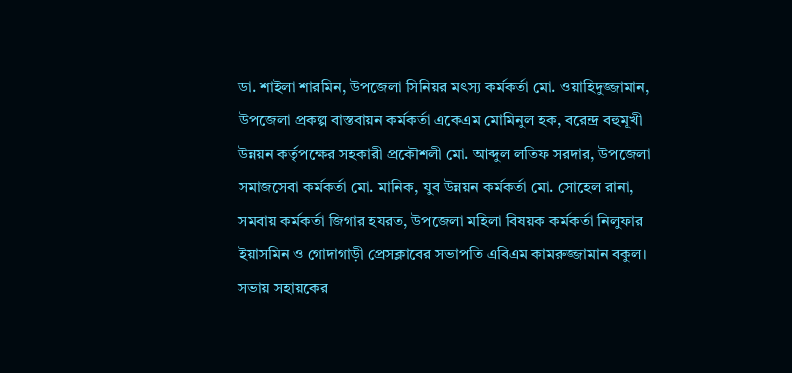ডা. শাইলা শারমিন, উপজেলা সিনিয়র মৎস্য কর্মকর্তা মো. ওয়াহিদুজ্জামান, উপজেলা প্রকল্প বাস্তবায়ন কর্মকর্তা একেএম মোমিনুল হক, বরেন্দ্র বহুমূখী উন্নয়ন কর্তৃপক্ষের সহকারী প্রকৌশলী মো. আব্দুল লতিফ সরদার, উপজেলা সমাজসেবা কর্মকর্তা মো. মানিক, যুব উন্নয়ন কর্মকর্তা মো. সোহেল রানা, সমবায় কর্মকর্তা জিগার হযরত, উপজেলা মহিলা বিষয়ক কর্মকর্তা নিলুফার ইয়াসমিন ও গোদাগাড়ী প্রেসক্লাবের সভাপতি এবিএম কামরুজ্জামান বকুল। সভায় সহায়কের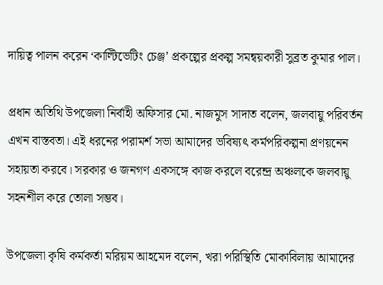দায়িত্ব পালন করেন ‘কাল্টিভেটিং চেঞ্জ’ প্রকল্পের প্রকল্প সমন্বয়কারী সুব্রত কুমার পাল।

প্রধান অতিথি উপজেলা নির্বাহী অফিসার মো. নাজমুস সাদাত বলেন, জলবায়ু পরিবর্তন এখন বাস্তবতা। এই ধরনের পরামর্শ সভা আমাদের ভবিষ্যৎ কর্মপরিকল্পনা প্রণয়নেন সহায়তা করবে। সরকার ও জনগণ একসঙ্গে কাজ করলে বরেন্দ্র অঞ্চলকে জলবায়ু সহনশীল করে তোলা সম্ভব।

উপজেলা কৃষি কর্মকর্তা মরিয়ম আহমেদ বলেন, খরা পরিস্থিতি মোকাবিলায় আমাদের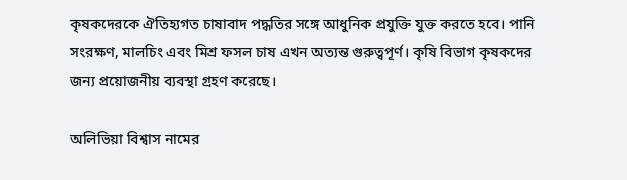কৃষকদেরকে ঐতিহ্যগত চাষাবাদ পদ্ধতির সঙ্গে আধুনিক প্রযুক্তি যুক্ত করতে হবে। পানি সংরক্ষণ, মালচিং এবং মিশ্র ফসল চাষ এখন অত্যন্ত গুরুত্বপূর্ণ। কৃষি বিভাগ কৃষকদের জন্য প্রয়োজনীয় ব্যবস্থা গ্রহণ করেছে।

অলিভিয়া বিশ্বাস নামের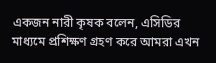একজন নারী কৃষক বলেন, এসিডির মাধ্যমে প্রশিক্ষণ গ্রহণ করে আমরা এখন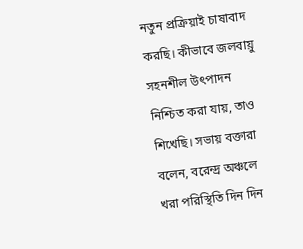নতুন প্রক্রিয়াই চাষাবাদ করছি। কীভাবে জলবায়ু সহনশীল উৎপাদন নিশ্চিত করা যায়, তাও শিখেছি। সভায় বক্তারা বলেন, বরেন্দ্র অঞ্চলে খরা পরিস্থিতি দিন দিন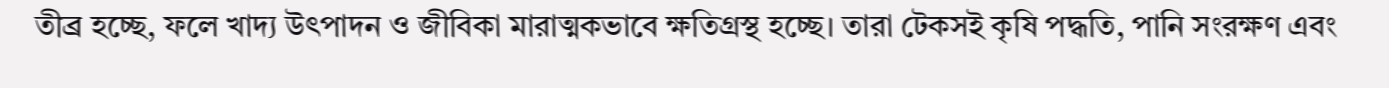তীব্র হচ্ছে, ফলে খাদ্য উৎপাদন ও জীবিকা মারাত্মকভাবে ক্ষতিগ্রস্থ হচ্ছে। তারা টেকসই কৃষি পদ্ধতি, পানি সংরক্ষণ এবং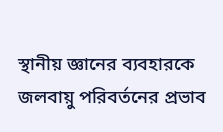স্থানীয় জ্ঞানের ব্যবহারকে জলবায়ু পরিবর্তনের প্রভাব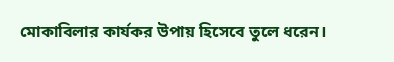মোকাবিলার কার্যকর উপায় হিসেবে তুলে ধরেন।